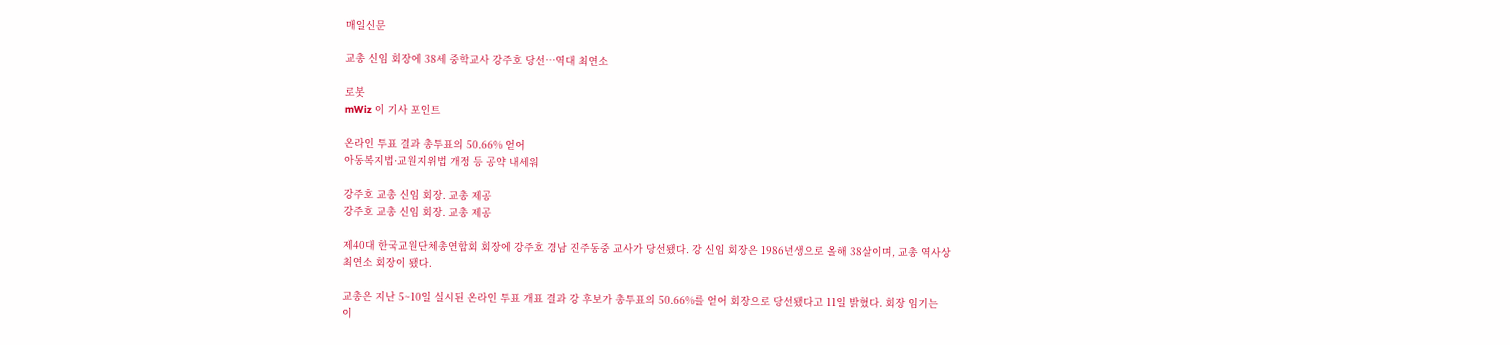매일신문

교총 신임 회장에 38세 중학교사 강주호 당선…역대 최연소

로봇
mWiz 이 기사 포인트

온라인 투표 결과 총투표의 50.66% 얻어
아동복지법·교원지위법 개정 등 공약 내세워

강주호 교총 신임 회장. 교총 제공
강주호 교총 신임 회장. 교총 제공

제40대 한국교원단체총연합회 회장에 강주호 경남 진주동중 교사가 당선됐다. 강 신임 회장은 1986년생으로 올해 38살이며, 교총 역사상 최연소 회장이 됐다.

교총은 지난 5~10일 실시된 온라인 투표 개표 결과 강 후보가 총투표의 50.66%를 얻어 회장으로 당선됐다고 11일 밝혔다. 회장 임기는 이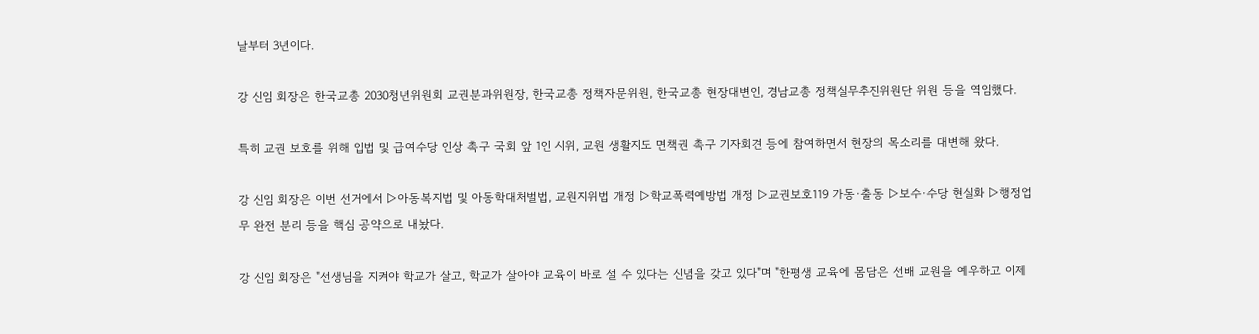날부터 3년이다.

강 신임 회장은 한국교총 2030청년위원회 교권분과위원장, 한국교총 정책자문위원, 한국교총 현장대변인, 경남교총 정책실무추진위원단 위원 등을 역임했다.

특히 교권 보호를 위해 입법 및 급여수당 인상 촉구 국회 앞 1인 시위, 교원 생활지도 면책권 촉구 기자회견 등에 참여하면서 현장의 목소리를 대변해 왔다.

강 신임 회장은 이번 선거에서 ▷아동복지법 및 아동학대처벌법, 교원지위법 개정 ▷학교폭력예방법 개정 ▷교권보호119 가동·출동 ▷보수·수당 현실화 ▷행정업무 완전 분리 등을 핵심 공약으로 내놨다.

강 신임 회장은 "선생님을 지켜야 학교가 살고, 학교가 살아야 교육이 바로 설 수 있다는 신념을 갖고 있다"며 "한평생 교육에 몸담은 선배 교원을 예우하고 이제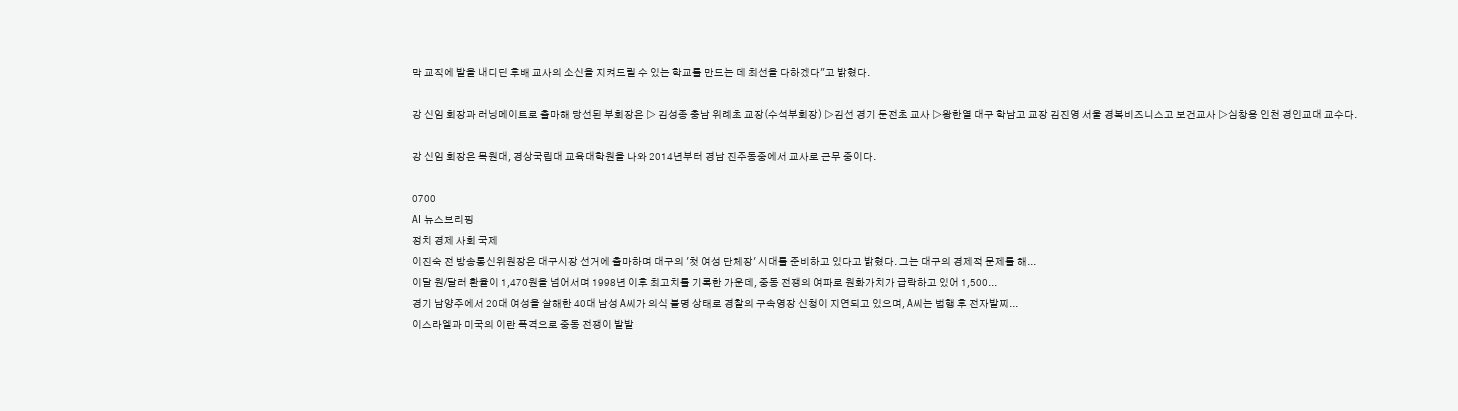막 교직에 발을 내디딘 후배 교사의 소신을 지켜드릴 수 있는 학교를 만드는 데 최선을 다하겠다"고 밝혔다.

강 신임 회장과 러닝메이트로 출마해 당선된 부회장은 ▷ 김성종 충남 위례초 교장(수석부회장) ▷김선 경기 둔전초 교사 ▷왕한열 대구 학남고 교장 김진영 서울 경복비즈니스고 보건교사 ▷심창용 인천 경인교대 교수다.

강 신임 회장은 목원대, 경상국립대 교육대학원을 나와 2014년부터 경남 진주동중에서 교사로 근무 중이다.

0700
AI 뉴스브리핑
정치 경제 사회 국제
이진숙 전 방송통신위원장은 대구시장 선거에 출마하며 대구의 '첫 여성 단체장' 시대를 준비하고 있다고 밝혔다. 그는 대구의 경제적 문제를 해...
이달 원/달러 환율이 1,470원을 넘어서며 1998년 이후 최고치를 기록한 가운데, 중동 전쟁의 여파로 원화가치가 급락하고 있어 1,500...
경기 남양주에서 20대 여성을 살해한 40대 남성 A씨가 의식 불명 상태로 경찰의 구속영장 신청이 지연되고 있으며, A씨는 범행 후 전자발찌...
이스라엘과 미국의 이란 폭격으로 중동 전쟁이 발발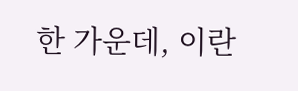한 가운데, 이란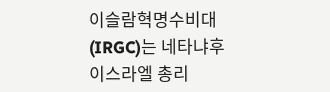이슬람혁명수비대(IRGC)는 네타냐후 이스라엘 총리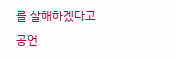를 살해하겠다고 공언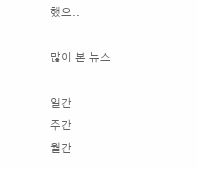했으..

많이 본 뉴스

일간
주간
월간